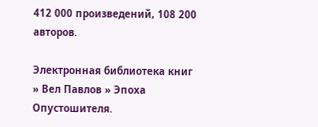412 000 произведений, 108 200 авторов.

Электронная библиотека книг » Вел Павлов » Эпоха Опустошителя.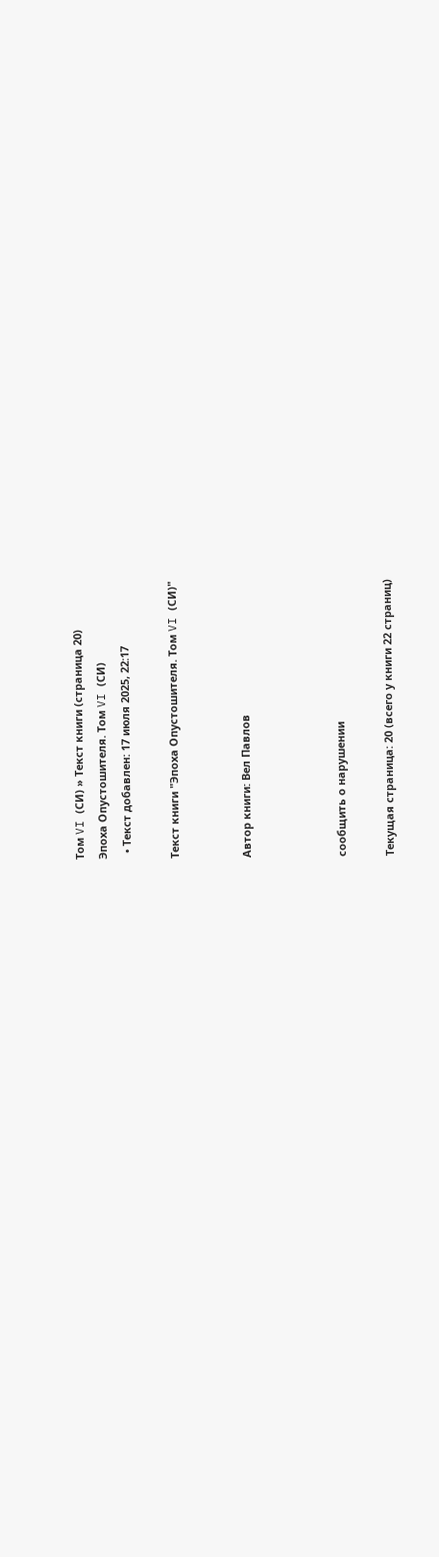Том VI (СИ) » Текст книги (страница 20)
Эпоха Опустошителя. Том VI (СИ)
  • Текст добавлен: 17 июля 2025, 22:17

Текст книги "Эпоха Опустошителя. Том VI (СИ)"


Автор книги: Вел Павлов



сообщить о нарушении

Текущая страница: 20 (всего у книги 22 страниц)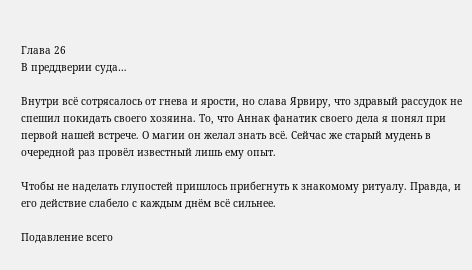Глава 26
В преддверии суда…

Внутри всё сотрясалось от гнева и ярости, но слава Ярвиру, что здравый рассудок не спешил покидать своего хозяина. То, что Аннак фанатик своего дела я понял при первой нашей встрече. О магии он желал знать всё. Сейчас же старый мудень в очередной раз провёл известный лишь ему опыт.

Чтобы не наделать глупостей пришлось прибегнуть к знакомому ритуалу. Правда, и его действие слабело с каждым днём всё сильнее.

Подавление всего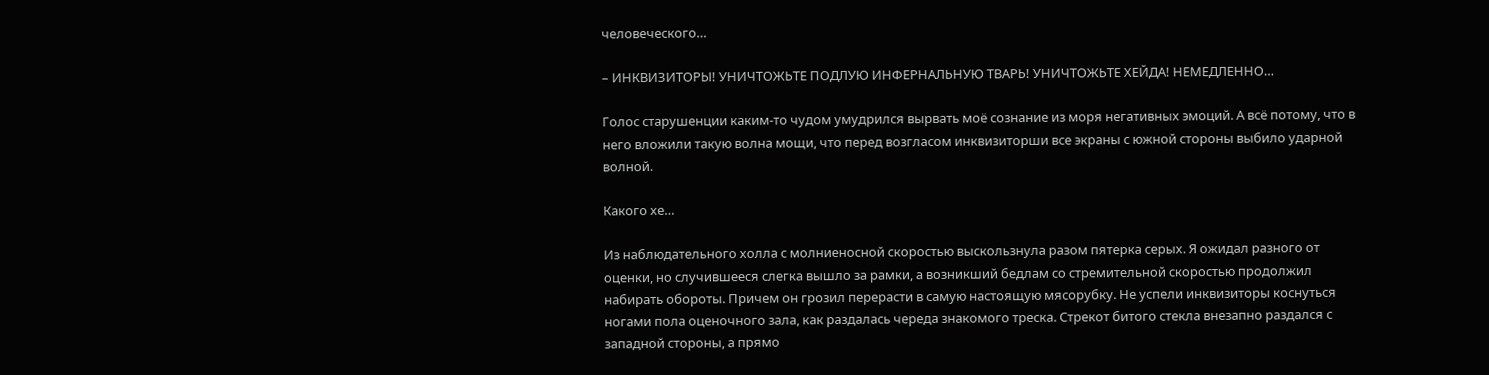человеческого…

– ИНКВИЗИТОРЫ! УНИЧТОЖЬТЕ ПОДЛУЮ ИНФЕРНАЛЬНУЮ ТВАРЬ! УНИЧТОЖЬТЕ ХЕЙДА! НЕМЕДЛЕННО…

Голос старушенции каким-то чудом умудрился вырвать моё сознание из моря негативных эмоций. А всё потому, что в него вложили такую волна мощи, что перед возгласом инквизиторши все экраны с южной стороны выбило ударной волной.

Какого хе…

Из наблюдательного холла с молниеносной скоростью выскользнула разом пятерка серых. Я ожидал разного от оценки, но случившееся слегка вышло за рамки, а возникший бедлам со стремительной скоростью продолжил набирать обороты. Причем он грозил перерасти в самую настоящую мясорубку. Не успели инквизиторы коснуться ногами пола оценочного зала, как раздалась череда знакомого треска. Стрекот битого стекла внезапно раздался с западной стороны, а прямо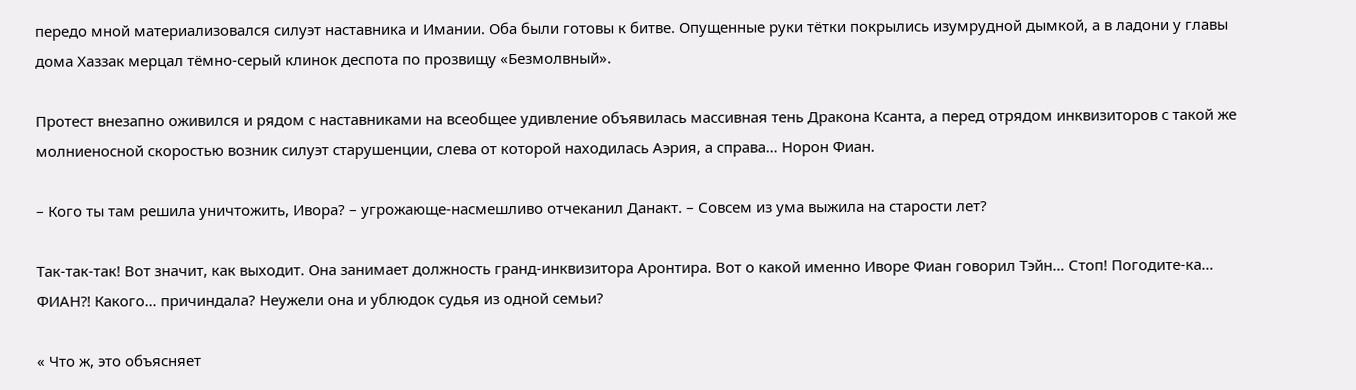передо мной материализовался силуэт наставника и Имании. Оба были готовы к битве. Опущенные руки тётки покрылись изумрудной дымкой, а в ладони у главы дома Хаззак мерцал тёмно-серый клинок деспота по прозвищу «Безмолвный».

Протест внезапно оживился и рядом с наставниками на всеобщее удивление объявилась массивная тень Дракона Ксанта, а перед отрядом инквизиторов с такой же молниеносной скоростью возник силуэт старушенции, слева от которой находилась Аэрия, а справа… Норон Фиан.

– Кого ты там решила уничтожить, Ивора? – угрожающе-насмешливо отчеканил Данакт. – Совсем из ума выжила на старости лет?

Так-так-так! Вот значит, как выходит. Она занимает должность гранд-инквизитора Аронтира. Вот о какой именно Иворе Фиан говорил Тэйн… Стоп! Погодите-ка… ФИАН⁈ Какого… причиндала? Неужели она и ублюдок судья из одной семьи?

« Что ж, это объясняет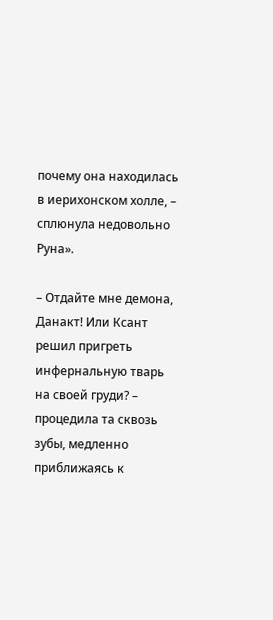почему она находилась в иерихонском холле, – сплюнула недовольно Руна».

– Отдайте мне демона, Данакт! Или Ксант решил пригреть инфернальную тварь на своей груди? – процедила та сквозь зубы, медленно приближаясь к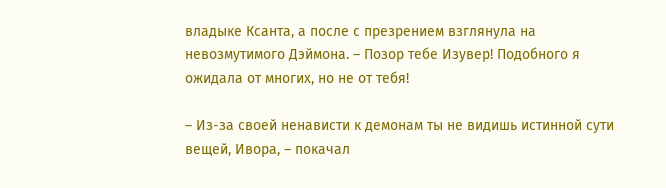владыке Ксанта, а после с презрением взглянула на невозмутимого Дэймона. – Позор тебе Изувер! Подобного я ожидала от многих, но не от тебя!

– Из-за своей ненависти к демонам ты не видишь истинной сути вещей, Ивора, – покачал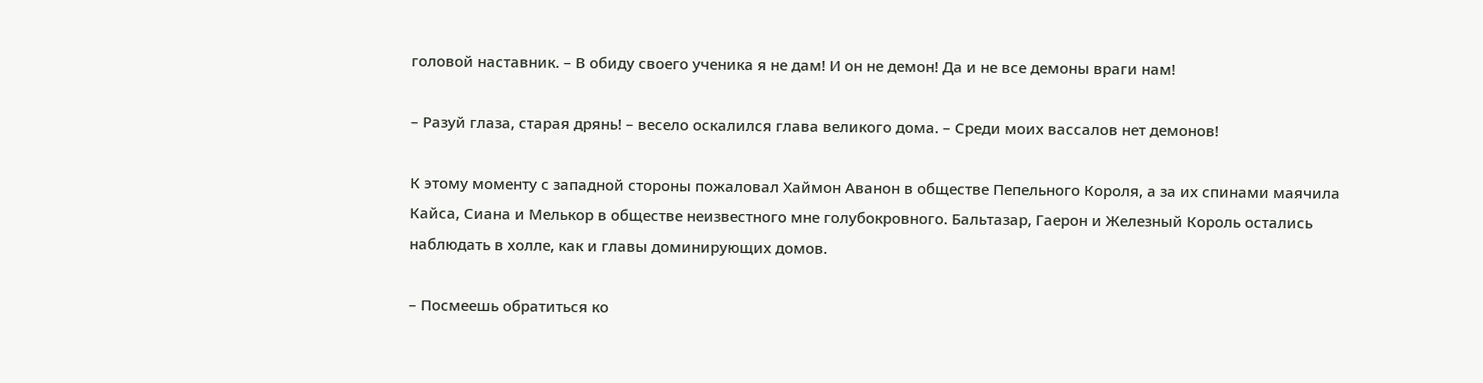головой наставник. – В обиду своего ученика я не дам! И он не демон! Да и не все демоны враги нам!

– Разуй глаза, старая дрянь! – весело оскалился глава великого дома. – Среди моих вассалов нет демонов!

К этому моменту с западной стороны пожаловал Хаймон Аванон в обществе Пепельного Короля, а за их спинами маячила Кайса, Сиана и Мелькор в обществе неизвестного мне голубокровного. Бальтазар, Гаерон и Железный Король остались наблюдать в холле, как и главы доминирующих домов.

– Посмеешь обратиться ко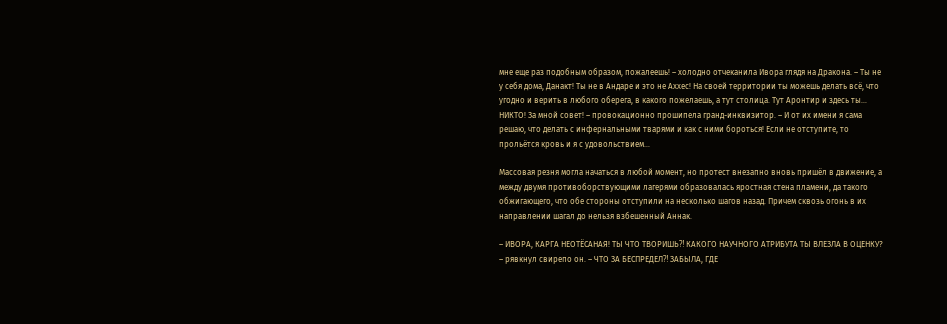мне еще раз подобным образом, пожалеешь! – холодно отчеканила Ивора глядя на Дракона. – Ты не у себя дома, Данакт! Ты не в Андаре и это не Аххес! На своей территории ты можешь делать всё, что угодно и верить в любого оберега, в какого пожелаешь, а тут столица. Тут Аронтир и здесь ты… НИКТО! За мной совет! – провокационно прошипела гранд-инквизитор. – И от их имени я сама решаю, что делать с инфернальными тварями и как с ними бороться! Если не отступите, то прольётся кровь и я с удовольствием…

Массовая резня могла начаться в любой момент, но протест внезапно вновь пришёл в движение, а между двумя противоборствующими лагерями образовалась яростная стена пламени, да такого обжигающего, что обе стороны отступили на несколько шагов назад. Причем сквозь огонь в их направлении шагал до нельзя взбешенный Аннак.

– ИВОРА, КАРГА НЕОТЁСАНАЯ! ТЫ ЧТО ТВОРИШЬ⁈ КАКОГО НАУЧНОГО АТРИБУТА ТЫ ВЛЕЗЛА В ОЦЕНКУ? – рявкнул свирепо он. – ЧТО ЗА БЕСПРЕДЕЛ⁈ ЗАБЫЛА, ГДЕ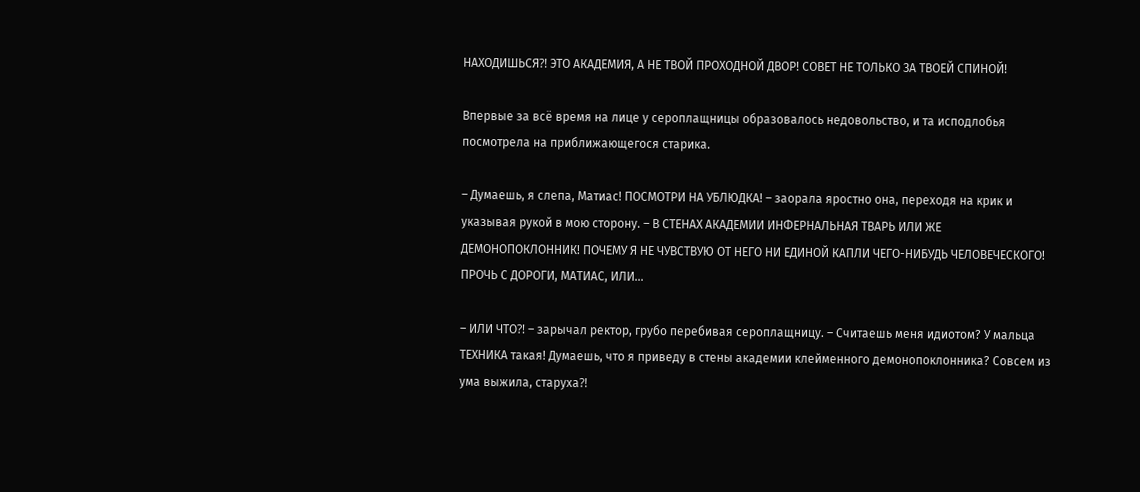НАХОДИШЬСЯ⁈ ЭТО АКАДЕМИЯ, А НЕ ТВОЙ ПРОХОДНОЙ ДВОР! СОВЕТ НЕ ТОЛЬКО ЗА ТВОЕЙ СПИНОЙ!

Впервые за всё время на лице у сероплащницы образовалось недовольство, и та исподлобья посмотрела на приближающегося старика.

– Думаешь, я слепа, Матиас! ПОСМОТРИ НА УБЛЮДКА! – заорала яростно она, переходя на крик и указывая рукой в мою сторону. – В СТЕНАХ АКАДЕМИИ ИНФЕРНАЛЬНАЯ ТВАРЬ ИЛИ ЖЕ ДЕМОНОПОКЛОННИК! ПОЧЕМУ Я НЕ ЧУВСТВУЮ ОТ НЕГО НИ ЕДИНОЙ КАПЛИ ЧЕГО-НИБУДЬ ЧЕЛОВЕЧЕСКОГО! ПРОЧЬ С ДОРОГИ, МАТИАС, ИЛИ…

– ИЛИ ЧТО⁈ – зарычал ректор, грубо перебивая сероплащницу. – Считаешь меня идиотом? У мальца ТЕХНИКА такая! Думаешь, что я приведу в стены академии клейменного демонопоклонника? Совсем из ума выжила, старуха⁈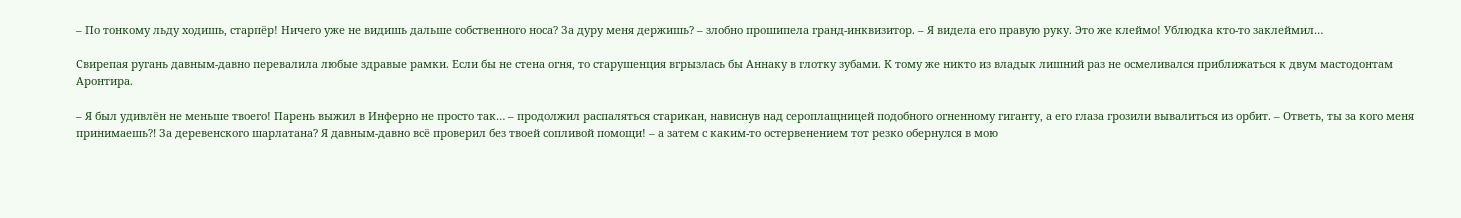– По тонкому льду ходишь, старпёр! Ничего уже не видишь дальше собственного носа? За дуру меня держишь? – злобно прошипела гранд-инквизитор. – Я видела его правую руку. Это же клеймо! Ублюдка кто-то заклеймил…

Свирепая ругань давным-давно перевалила любые здравые рамки. Если бы не стена огня, то старушенция вгрызлась бы Аннаку в глотку зубами. К тому же никто из владык лишний раз не осмеливался приближаться к двум мастодонтам Аронтира.

– Я был удивлён не меньше твоего! Парень выжил в Инферно не просто так… – продолжил распаляться старикан, нависнув над сероплащницей подобного огненному гиганту, а его глаза грозили вывалиться из орбит. – Ответь, ты за кого меня принимаешь⁈ За деревенского шарлатана? Я давным-давно всё проверил без твоей сопливой помощи! – а затем с каким-то остервенением тот резко обернулся в мою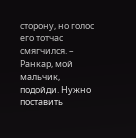сторону, но голос его тотчас смягчился. – Ранкар, мой мальчик, подойди. Нужно поставить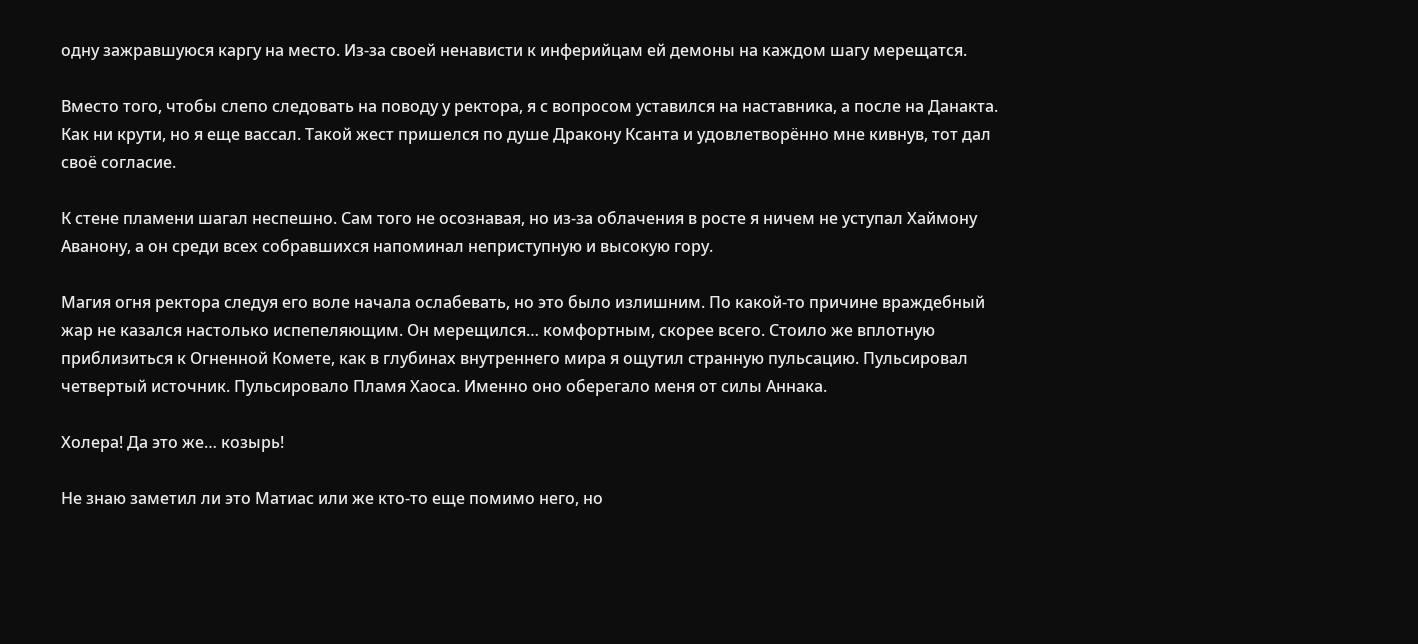одну зажравшуюся каргу на место. Из-за своей ненависти к инферийцам ей демоны на каждом шагу мерещатся.

Вместо того, чтобы слепо следовать на поводу у ректора, я с вопросом уставился на наставника, а после на Данакта. Как ни крути, но я еще вассал. Такой жест пришелся по душе Дракону Ксанта и удовлетворённо мне кивнув, тот дал своё согласие.

К стене пламени шагал неспешно. Сам того не осознавая, но из-за облачения в росте я ничем не уступал Хаймону Аванону, а он среди всех собравшихся напоминал неприступную и высокую гору.

Магия огня ректора следуя его воле начала ослабевать, но это было излишним. По какой-то причине враждебный жар не казался настолько испепеляющим. Он мерещился… комфортным, скорее всего. Стоило же вплотную приблизиться к Огненной Комете, как в глубинах внутреннего мира я ощутил странную пульсацию. Пульсировал четвертый источник. Пульсировало Пламя Хаоса. Именно оно оберегало меня от силы Аннака.

Холера! Да это же… козырь!

Не знаю заметил ли это Матиас или же кто-то еще помимо него, но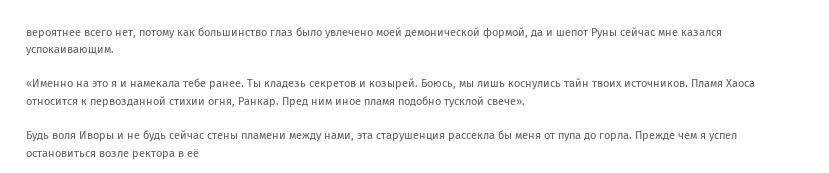вероятнее всего нет, потому как большинство глаз было увлечено моей демонической формой, да и шепот Руны сейчас мне казался успокаивающим.

«Именно на это я и намекала тебе ранее. Ты кладезь секретов и козырей. Боюсь, мы лишь коснулись тайн твоих источников. Пламя Хаоса относится к первозданной стихии огня, Ранкар. Пред ним иное пламя подобно тусклой свече».

Будь воля Иворы и не будь сейчас стены пламени между нами, эта старушенция рассекла бы меня от пупа до горла. Прежде чем я успел остановиться возле ректора в её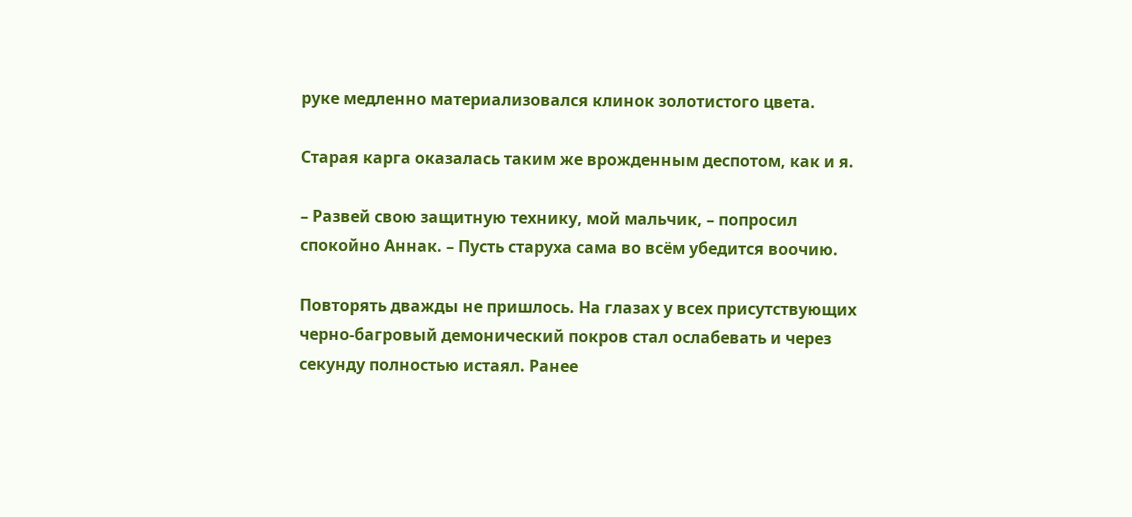руке медленно материализовался клинок золотистого цвета.

Старая карга оказалась таким же врожденным деспотом, как и я.

– Развей свою защитную технику, мой мальчик, – попросил спокойно Аннак. – Пусть старуха сама во всём убедится воочию.

Повторять дважды не пришлось. На глазах у всех присутствующих черно-багровый демонический покров стал ослабевать и через секунду полностью истаял. Ранее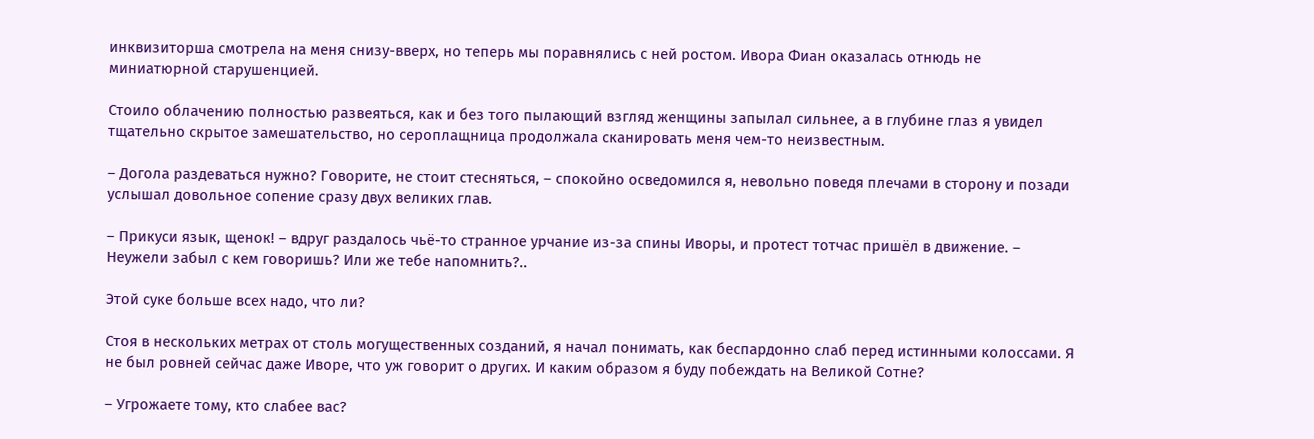инквизиторша смотрела на меня снизу-вверх, но теперь мы поравнялись с ней ростом. Ивора Фиан оказалась отнюдь не миниатюрной старушенцией.

Стоило облачению полностью развеяться, как и без того пылающий взгляд женщины запылал сильнее, а в глубине глаз я увидел тщательно скрытое замешательство, но сероплащница продолжала сканировать меня чем-то неизвестным.

– Догола раздеваться нужно? Говорите, не стоит стесняться, – спокойно осведомился я, невольно поведя плечами в сторону и позади услышал довольное сопение сразу двух великих глав.

– Прикуси язык, щенок! – вдруг раздалось чьё-то странное урчание из-за спины Иворы, и протест тотчас пришёл в движение. – Неужели забыл с кем говоришь? Или же тебе напомнить?..

Этой суке больше всех надо, что ли?

Стоя в нескольких метрах от столь могущественных созданий, я начал понимать, как беспардонно слаб перед истинными колоссами. Я не был ровней сейчас даже Иворе, что уж говорит о других. И каким образом я буду побеждать на Великой Сотне?

– Угрожаете тому, кто слабее вас?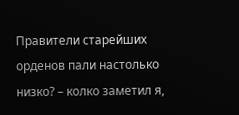Правители старейших орденов пали настолько низко? – колко заметил я,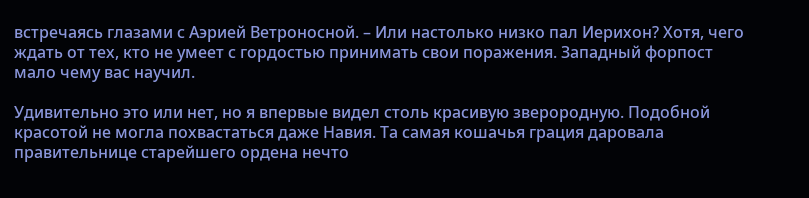встречаясь глазами с Аэрией Ветроносной. – Или настолько низко пал Иерихон? Хотя, чего ждать от тех, кто не умеет с гордостью принимать свои поражения. Западный форпост мало чему вас научил.

Удивительно это или нет, но я впервые видел столь красивую зверородную. Подобной красотой не могла похвастаться даже Навия. Та самая кошачья грация даровала правительнице старейшего ордена нечто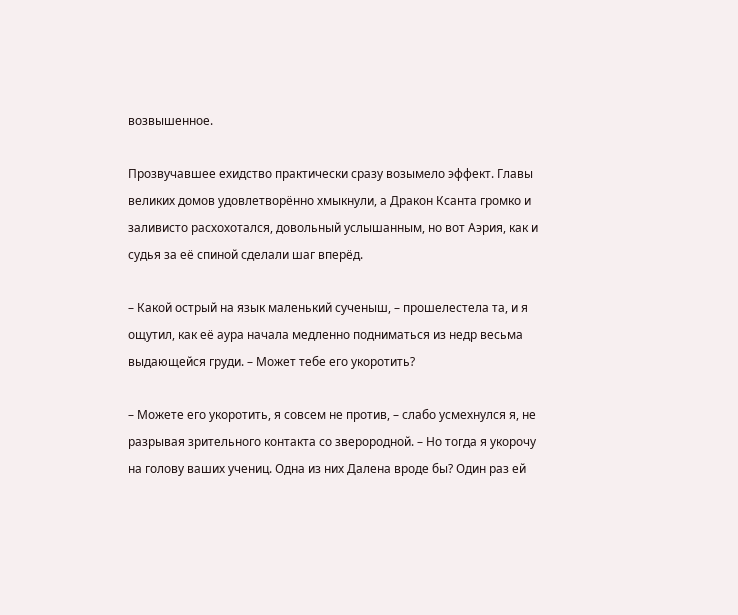возвышенное.

Прозвучавшее ехидство практически сразу возымело эффект. Главы великих домов удовлетворённо хмыкнули, а Дракон Ксанта громко и заливисто расхохотался, довольный услышанным, но вот Аэрия, как и судья за её спиной сделали шаг вперёд.

– Какой острый на язык маленький сученыш, – прошелестела та, и я ощутил, как её аура начала медленно подниматься из недр весьма выдающейся груди. – Может тебе его укоротить?

– Можете его укоротить, я совсем не против, – слабо усмехнулся я, не разрывая зрительного контакта со зверородной. – Но тогда я укорочу на голову ваших учениц. Одна из них Далена вроде бы? Один раз ей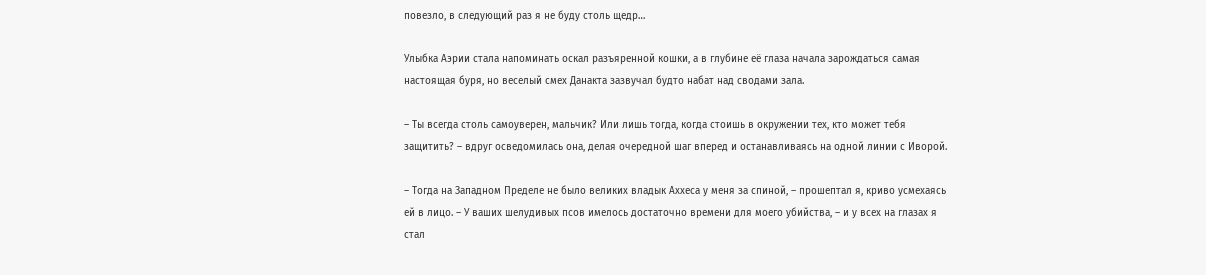повезло, в следующий раз я не буду столь щедр…

Улыбка Аэрии стала напоминать оскал разъяренной кошки, а в глубине её глаза начала зарождаться самая настоящая буря, но веселый смех Данакта зазвучал будто набат над сводами зала.

– Ты всегда столь самоуверен, мальчик? Или лишь тогда, когда стоишь в окружении тех, кто может тебя защитить? – вдруг осведомилась она, делая очередной шаг вперед и останавливаясь на одной линии с Иворой.

– Тогда на Западном Пределе не было великих владык Аххеса у меня за спиной, – прошептал я, криво усмехаясь ей в лицо. – У ваших шелудивых псов имелось достаточно времени для моего убийства, – и у всех на глазах я стал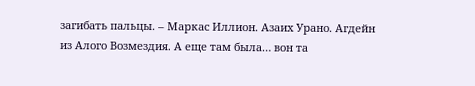загибать пальцы. – Маркас Иллион. Азаих Урано. Агдейн из Алого Возмездия. А еще там была… вон та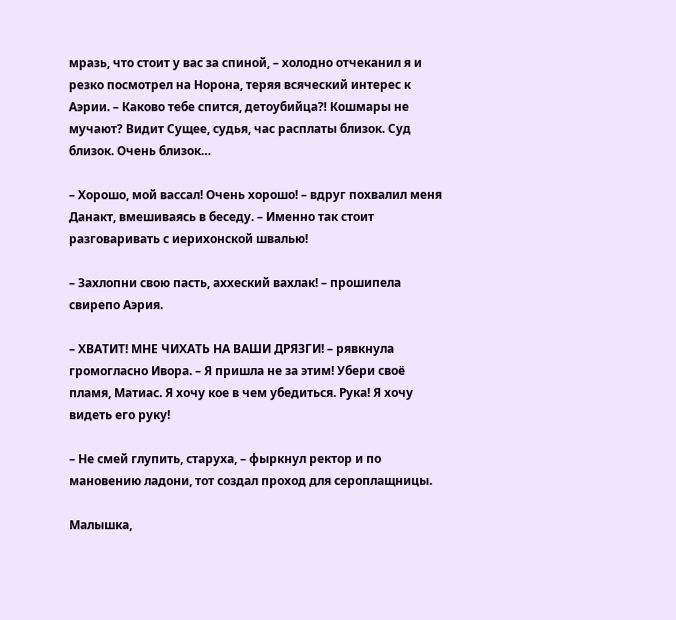мразь, что стоит у вас за спиной, – холодно отчеканил я и резко посмотрел на Норона, теряя всяческий интерес к Аэрии. – Каково тебе спится, детоубийца⁈ Кошмары не мучают? Видит Сущее, судья, час расплаты близок. Суд близок. Очень близок…

– Хорошо, мой вассал! Очень хорошо! – вдруг похвалил меня Данакт, вмешиваясь в беседу. – Именно так стоит разговаривать с иерихонской швалью!

– Захлопни свою пасть, аххеский вахлак! – прошипела свирепо Аэрия.

– ХВАТИТ! МНЕ ЧИХАТЬ НА ВАШИ ДРЯЗГИ! – рявкнула громогласно Ивора. – Я пришла не за этим! Убери своё пламя, Матиас. Я хочу кое в чем убедиться. Рука! Я хочу видеть его руку!

– Не смей глупить, старуха, – фыркнул ректор и по мановению ладони, тот создал проход для сероплащницы.

Малышка,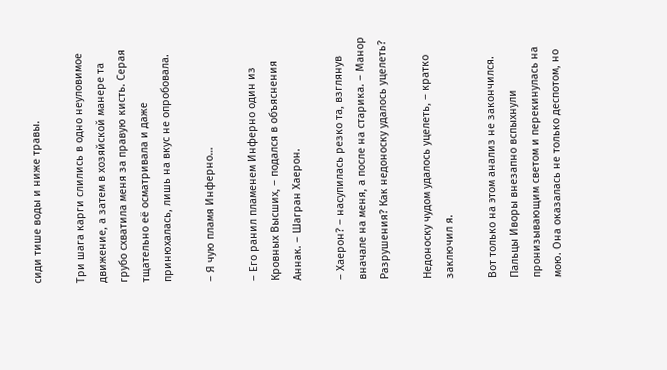сиди тише воды и ниже травы.

Три шага карги слились в одно неуловимое движение, а затем в хозяйской манере та грубо схватила меня за правую кисть. Серая тщательно её осматривала и даже принюхалась, лишь на вкус не опробовала.

– Я чую пламя Инферно…

– Его ранил пламенем Инферно один из Кровных Высших, – подался в объяснения Аннак. – Шагран Хаерон.

– Хаерон? – насупилась резко та, взглянув вначале на меня, а после на старика. – Манор Разрушения? Как недоноску удалось уцелеть?

Недоноску чудом удалось уцелеть, – кратко заключил я.

Вот только на этом анализ не закончился. Пальцы Иворы внезапно вспыхнули пронизывающим светом и перекинулась на мою. Она оказалась не только деспотом, но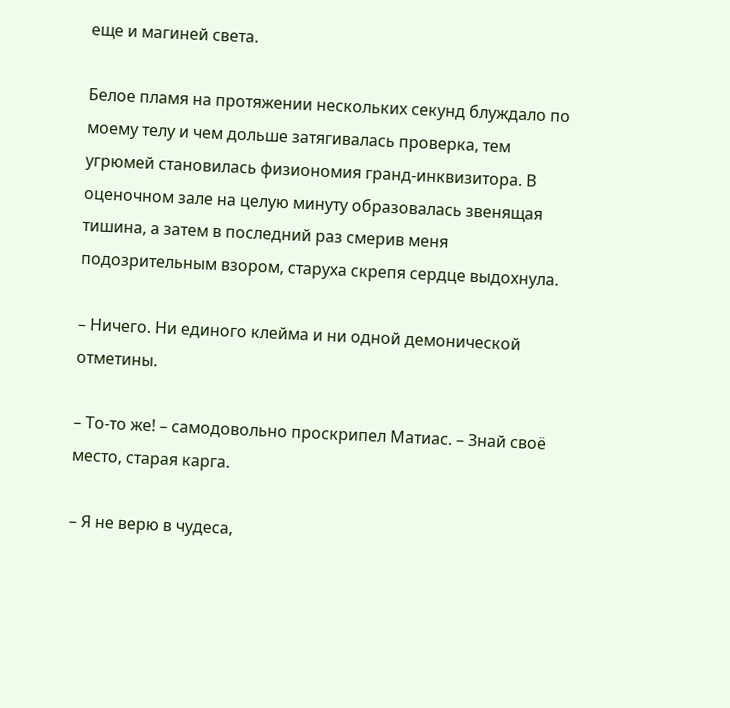еще и магиней света.

Белое пламя на протяжении нескольких секунд блуждало по моему телу и чем дольше затягивалась проверка, тем угрюмей становилась физиономия гранд-инквизитора. В оценочном зале на целую минуту образовалась звенящая тишина, а затем в последний раз смерив меня подозрительным взором, старуха скрепя сердце выдохнула.

– Ничего. Ни единого клейма и ни одной демонической отметины.

– То-то же! – самодовольно проскрипел Матиас. – Знай своё место, старая карга.

– Я не верю в чудеса,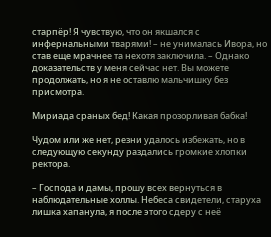старпёр! Я чувствую, что он якшался с инфернальными тварями! – не унималась Ивора, но став еще мрачнее та нехотя заключила. – Однако доказательств у меня сейчас нет. Вы можете продолжать, но я не оставлю мальчишку без присмотра.

Мириада сраных бед! Какая прозорливая бабка!

Чудом или же нет, резни удалось избежать, но в следующую секунду раздались громкие хлопки ректора.

– Господа и дамы, прошу всех вернуться в наблюдательные холлы. Небеса свидетели, старуха лишка хапанула, я после этого сдеру с неё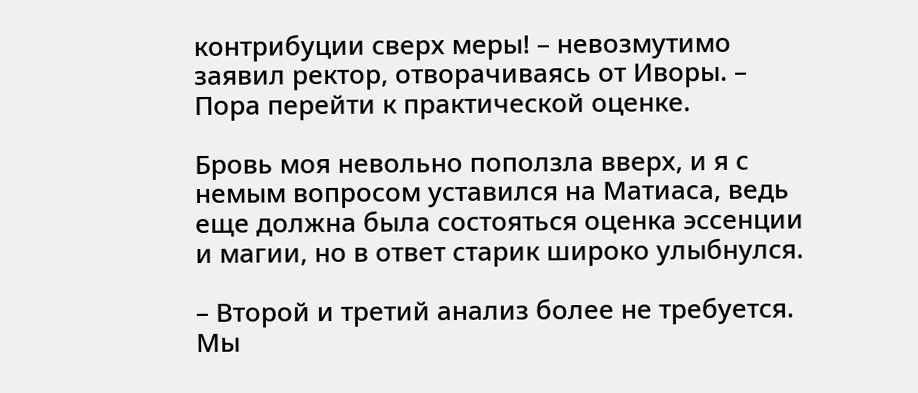контрибуции сверх меры! – невозмутимо заявил ректор, отворачиваясь от Иворы. – Пора перейти к практической оценке.

Бровь моя невольно поползла вверх, и я с немым вопросом уставился на Матиаса, ведь еще должна была состояться оценка эссенции и магии, но в ответ старик широко улыбнулся.

– Второй и третий анализ более не требуется. Мы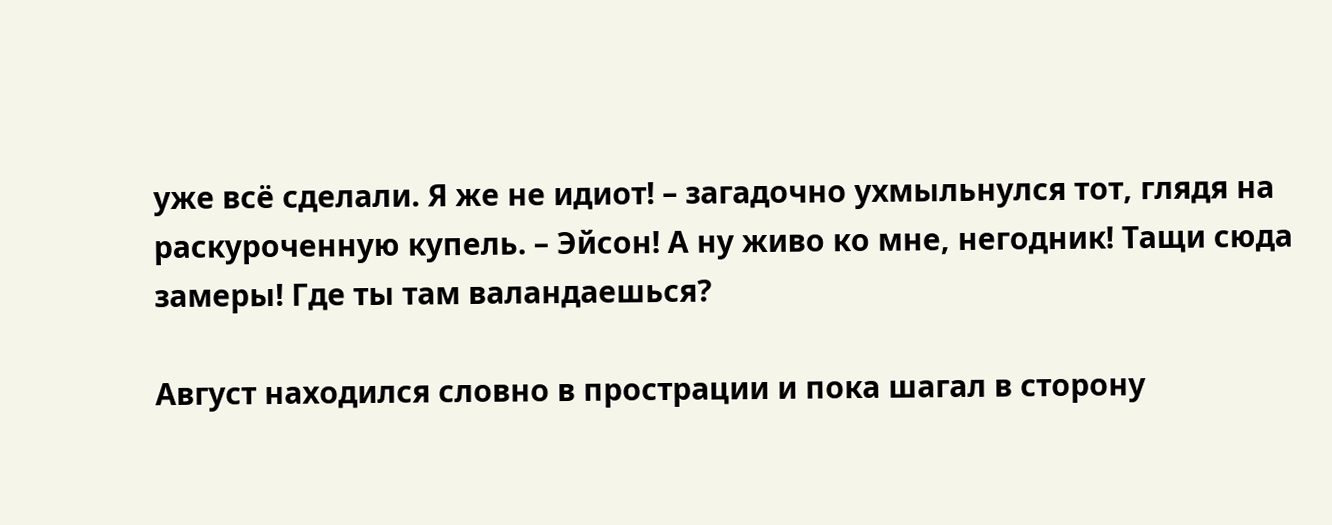уже всё сделали. Я же не идиот! – загадочно ухмыльнулся тот, глядя на раскуроченную купель. – Эйсон! А ну живо ко мне, негодник! Тащи сюда замеры! Где ты там валандаешься?

Август находился словно в прострации и пока шагал в сторону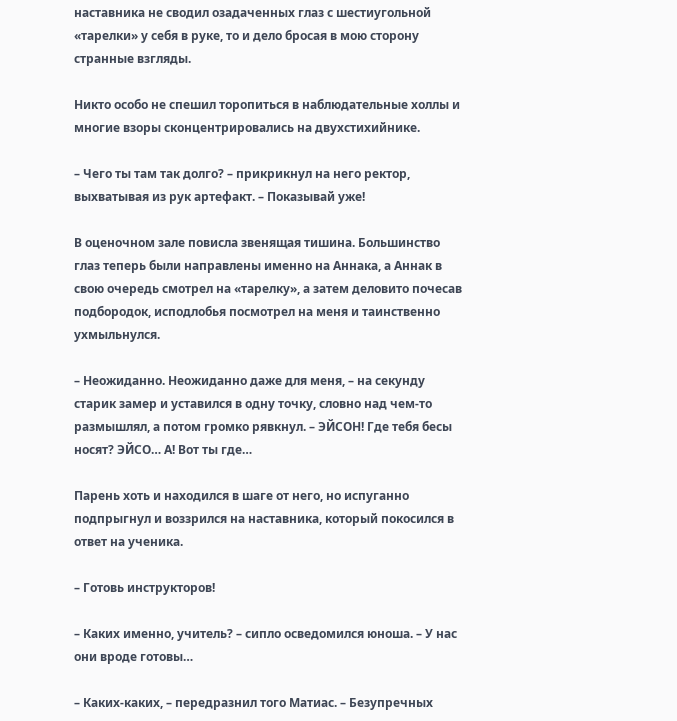наставника не сводил озадаченных глаз с шестиугольной «тарелки» у себя в руке, то и дело бросая в мою сторону странные взгляды.

Никто особо не спешил торопиться в наблюдательные холлы и многие взоры сконцентрировались на двухстихийнике.

– Чего ты там так долго? – прикрикнул на него ректор, выхватывая из рук артефакт. – Показывай уже!

В оценочном зале повисла звенящая тишина. Большинство глаз теперь были направлены именно на Аннака, а Аннак в свою очередь смотрел на «тарелку», а затем деловито почесав подбородок, исподлобья посмотрел на меня и таинственно ухмыльнулся.

– Неожиданно. Неожиданно даже для меня, – на секунду старик замер и уставился в одну точку, словно над чем-то размышлял, а потом громко рявкнул. – ЭЙСОН! Где тебя бесы носят? ЭЙСО… А! Вот ты где…

Парень хоть и находился в шаге от него, но испуганно подпрыгнул и воззрился на наставника, который покосился в ответ на ученика.

– Готовь инструкторов!

– Каких именно, учитель? – сипло осведомился юноша. – У нас они вроде готовы…

– Каких-каких, – передразнил того Матиас. – Безупречных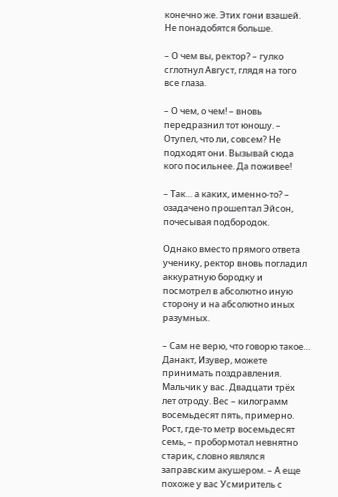конечно же. Этих гони взашей. Не понадобятся больше.

– О чем вы, ректор? – гулко сглотнул Август, глядя на того все глаза.

– О чем, о чем! – вновь передразнил тот юношу. – Отупел, что ли, совсем? Не подходят они. Вызывай сюда кого посильнее. Да поживее!

– Так… а каких, именно-то? – озадачено прошептал Эйсон, почесывая подбородок.

Однако вместо прямого ответа ученику, ректор вновь погладил аккуратную бородку и посмотрел в абсолютно иную сторону и на абсолютно иных разумных.

– Сам не верю, что говорю такое… Данакт, Изувер, можете принимать поздравления. Мальчик у вас. Двадцати трёх лет отроду. Вес – килограмм восемьдесят пять, примерно. Рост, где-то метр восемьдесят семь, – пробормотал невнятно старик, словно являлся заправским акушером. – А еще похоже у вас Усмиритель с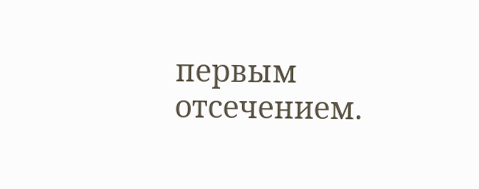первым отсечением.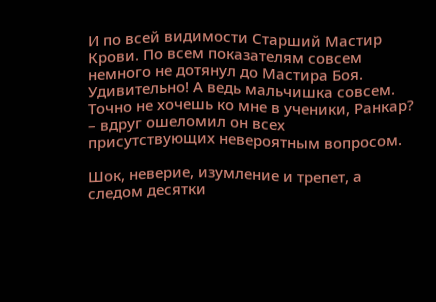И по всей видимости Старший Мастир Крови. По всем показателям совсем немного не дотянул до Мастира Боя. Удивительно! А ведь мальчишка совсем. Точно не хочешь ко мне в ученики, Ранкар? – вдруг ошеломил он всех присутствующих невероятным вопросом.

Шок, неверие, изумление и трепет, а следом десятки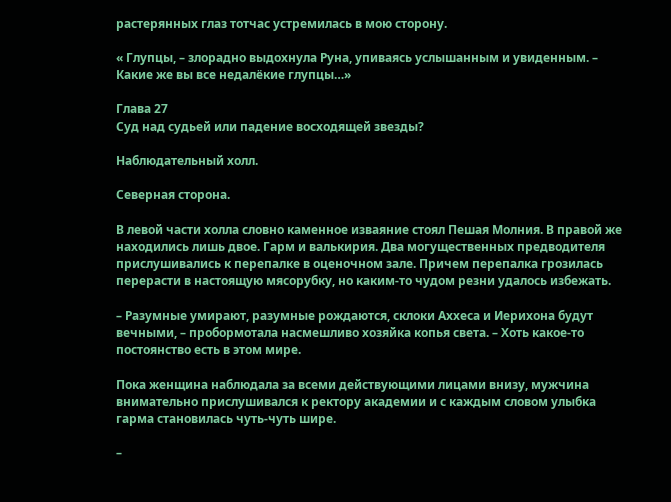растерянных глаз тотчас устремилась в мою сторону.

« Глупцы, – злорадно выдохнула Руна, упиваясь услышанным и увиденным. – Какие же вы все недалёкие глупцы…»

Глава 27
Суд над судьей или падение восходящей звезды?

Наблюдательный холл.

Северная сторона.

В левой части холла словно каменное изваяние стоял Пешая Молния. В правой же находились лишь двое. Гарм и валькирия. Два могущественных предводителя прислушивались к перепалке в оценочном зале. Причем перепалка грозилась перерасти в настоящую мясорубку, но каким-то чудом резни удалось избежать.

– Разумные умирают, разумные рождаются, склоки Аххеса и Иерихона будут вечными, – пробормотала насмешливо хозяйка копья света. – Хоть какое-то постоянство есть в этом мире.

Пока женщина наблюдала за всеми действующими лицами внизу, мужчина внимательно прислушивался к ректору академии и с каждым словом улыбка гарма становилась чуть-чуть шире.

–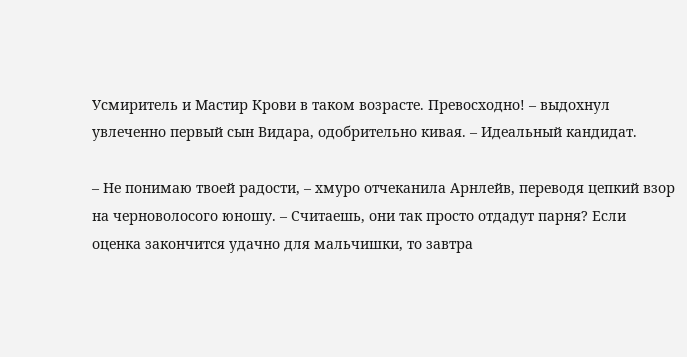Усмиритель и Мастир Крови в таком возрасте. Превосходно! – выдохнул увлеченно первый сын Видара, одобрительно кивая. – Идеальный кандидат.

– Не понимаю твоей радости, – хмуро отчеканила Арнлейв, переводя цепкий взор на черноволосого юношу. – Считаешь, они так просто отдадут парня? Если оценка закончится удачно для мальчишки, то завтра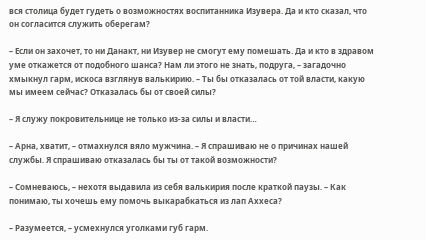вся столица будет гудеть о возможностях воспитанника Изувера. Да и кто сказал, что он согласится служить оберегам?

– Если он захочет, то ни Данакт, ни Изувер не смогут ему помешать. Да и кто в здравом уме откажется от подобного шанса? Нам ли этого не знать, подруга, – загадочно хмыкнул гарм, искоса взглянув валькирию. – Ты бы отказалась от той власти, какую мы имеем сейчас? Отказалась бы от своей силы?

– Я служу покровительнице не только из-за силы и власти…

– Арна, хватит, – отмахнулся вяло мужчина. – Я спрашиваю не о причинах нашей службы. Я спрашиваю отказалась бы ты от такой возможности?

– Сомневаюсь, – нехотя выдавила из себя валькирия после краткой паузы. – Как понимаю, ты хочешь ему помочь выкарабкаться из лап Аххеса?

– Разумеется, – усмехнулся уголками губ гарм.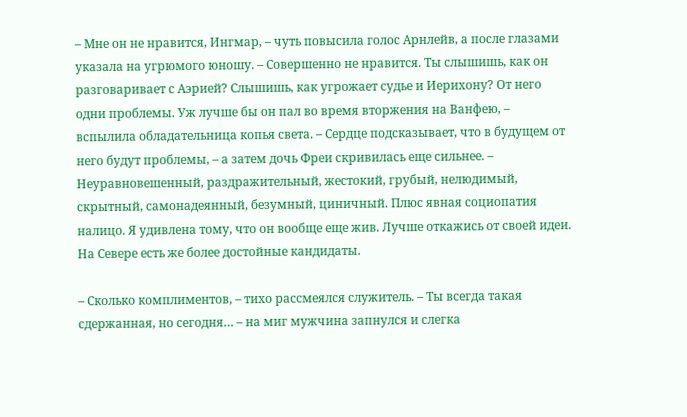– Мне он не нравится, Ингмар, – чуть повысила голос Арнлейв, а после глазами указала на угрюмого юношу. – Совершенно не нравится. Ты слышишь, как он разговаривает с Аэрией? Слышишь, как угрожает судье и Иерихону? От него одни проблемы. Уж лучше бы он пал во время вторжения на Ванфею, – вспылила обладательница копья света. – Сердце подсказывает, что в будущем от него будут проблемы, – а затем дочь Фреи скривилась еще сильнее. – Неуравновешенный, раздражительный, жестокий, грубый, нелюдимый, скрытный, самонадеянный, безумный, циничный. Плюс явная социопатия налицо. Я удивлена тому, что он вообще еще жив. Лучше откажись от своей идеи. На Севере есть же более достойные кандидаты.

– Сколько комплиментов, – тихо рассмеялся служитель. – Ты всегда такая сдержанная, но сегодня… – на миг мужчина запнулся и слегка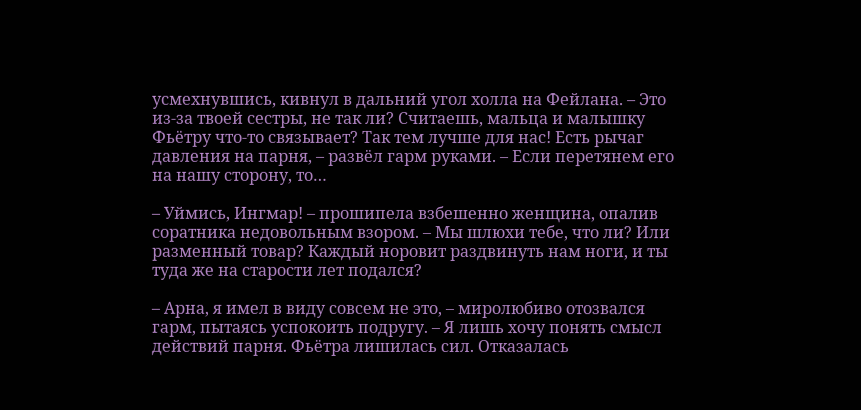усмехнувшись, кивнул в дальний угол холла на Фейлана. – Это из-за твоей сестры, не так ли? Считаешь, мальца и малышку Фьётру что-то связывает? Так тем лучше для нас! Есть рычаг давления на парня, – развёл гарм руками. – Если перетянем его на нашу сторону, то…

– Уймись, Ингмар! – прошипела взбешенно женщина, опалив соратника недовольным взором. – Мы шлюхи тебе, что ли? Или разменный товар? Каждый норовит раздвинуть нам ноги, и ты туда же на старости лет подался?

– Арна, я имел в виду совсем не это, – миролюбиво отозвался гарм, пытаясь успокоить подругу. – Я лишь хочу понять смысл действий парня. Фьётра лишилась сил. Отказалась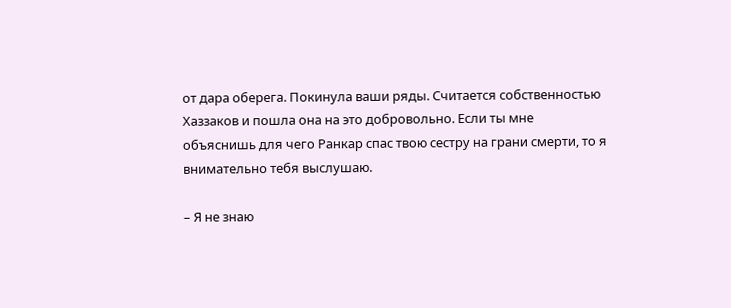от дара оберега. Покинула ваши ряды. Считается собственностью Хаззаков и пошла она на это добровольно. Если ты мне объяснишь для чего Ранкар спас твою сестру на грани смерти, то я внимательно тебя выслушаю.

– Я не знаю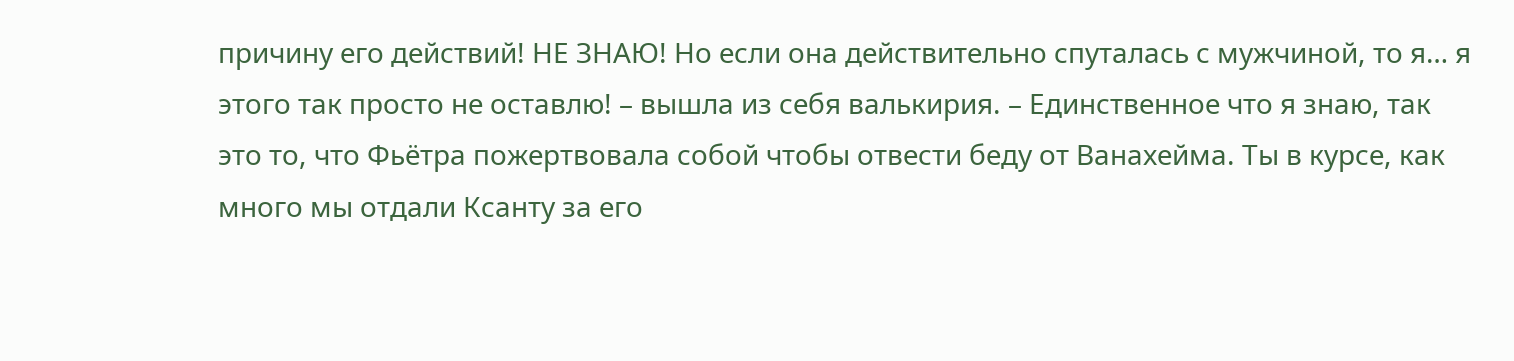причину его действий! НЕ ЗНАЮ! Но если она действительно спуталась с мужчиной, то я… я этого так просто не оставлю! – вышла из себя валькирия. – Единственное что я знаю, так это то, что Фьётра пожертвовала собой чтобы отвести беду от Ванахейма. Ты в курсе, как много мы отдали Ксанту за его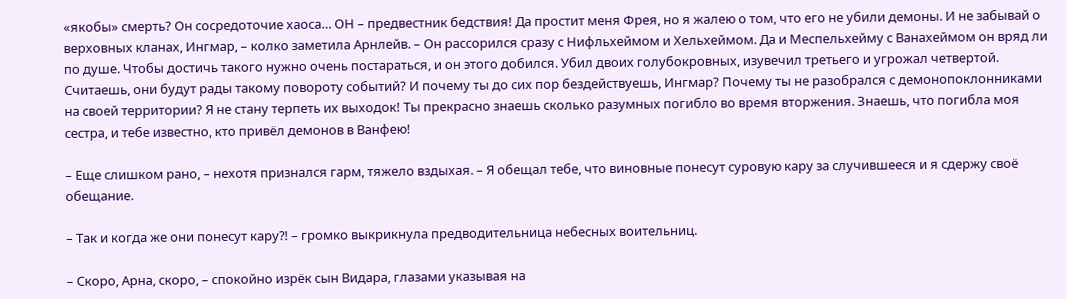«якобы» смерть? Он сосредоточие хаоса… ОН – предвестник бедствия! Да простит меня Фрея, но я жалею о том, что его не убили демоны. И не забывай о верховных кланах, Ингмар, – колко заметила Арнлейв. – Он рассорился сразу с Нифльхеймом и Хельхеймом. Да и Меспельхейму с Ванахеймом он вряд ли по душе. Чтобы достичь такого нужно очень постараться, и он этого добился. Убил двоих голубокровных, изувечил третьего и угрожал четвертой. Считаешь, они будут рады такому повороту событий? И почему ты до сих пор бездействуешь, Ингмар? Почему ты не разобрался с демонопоклонниками на своей территории? Я не стану терпеть их выходок! Ты прекрасно знаешь сколько разумных погибло во время вторжения. Знаешь, что погибла моя сестра, и тебе известно, кто привёл демонов в Ванфею!

– Еще слишком рано, – нехотя признался гарм, тяжело вздыхая. – Я обещал тебе, что виновные понесут суровую кару за случившееся и я сдержу своё обещание.

– Так и когда же они понесут кару⁈ – громко выкрикнула предводительница небесных воительниц.

– Скоро, Арна, скоро, – спокойно изрёк сын Видара, глазами указывая на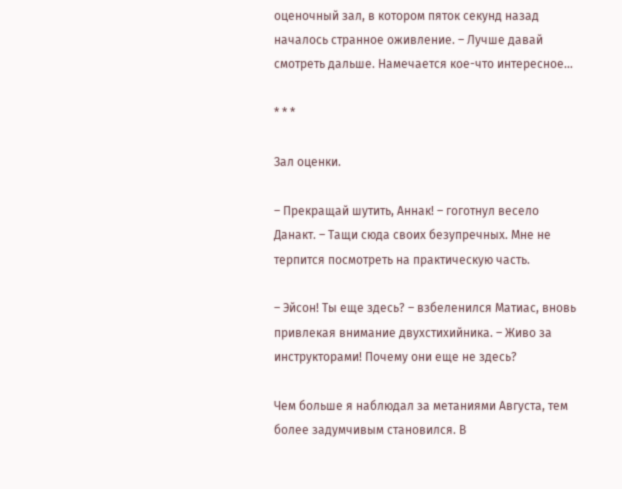оценочный зал, в котором пяток секунд назад началось странное оживление. – Лучше давай смотреть дальше. Намечается кое-что интересное…

* * *

Зал оценки.

– Прекращай шутить, Аннак! – гоготнул весело Данакт. – Тащи сюда своих безупречных. Мне не терпится посмотреть на практическую часть.

– Эйсон! Ты еще здесь? – взбеленился Матиас, вновь привлекая внимание двухстихийника. – Живо за инструкторами! Почему они еще не здесь?

Чем больше я наблюдал за метаниями Августа, тем более задумчивым становился. В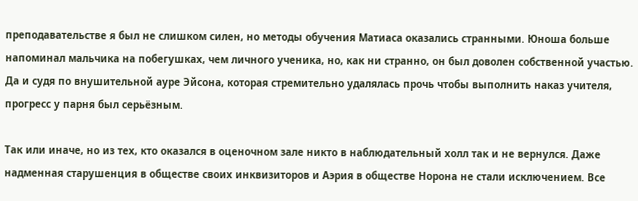преподавательстве я был не слишком силен, но методы обучения Матиаса оказались странными. Юноша больше напоминал мальчика на побегушках, чем личного ученика, но, как ни странно, он был доволен собственной участью. Да и судя по внушительной ауре Эйсона, которая стремительно удалялась прочь чтобы выполнить наказ учителя, прогресс у парня был серьёзным.

Так или иначе, но из тех, кто оказался в оценочном зале никто в наблюдательный холл так и не вернулся. Даже надменная старушенция в обществе своих инквизиторов и Аэрия в обществе Норона не стали исключением. Все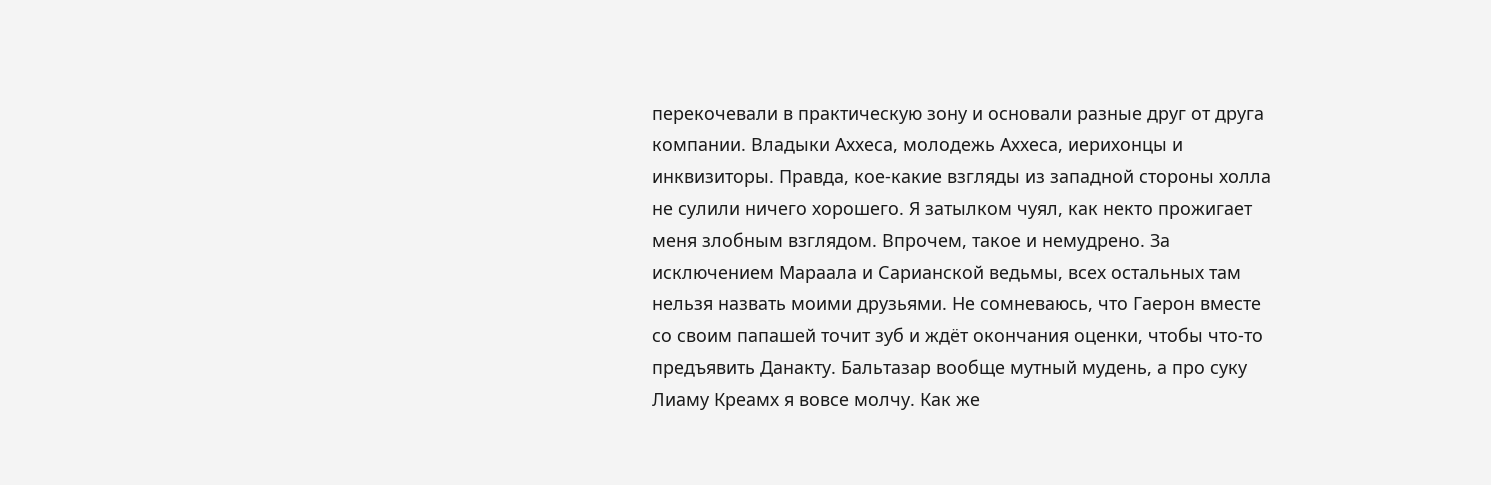перекочевали в практическую зону и основали разные друг от друга компании. Владыки Аххеса, молодежь Аххеса, иерихонцы и инквизиторы. Правда, кое-какие взгляды из западной стороны холла не сулили ничего хорошего. Я затылком чуял, как некто прожигает меня злобным взглядом. Впрочем, такое и немудрено. За исключением Мараала и Сарианской ведьмы, всех остальных там нельзя назвать моими друзьями. Не сомневаюсь, что Гаерон вместе со своим папашей точит зуб и ждёт окончания оценки, чтобы что-то предъявить Данакту. Бальтазар вообще мутный мудень, а про суку Лиаму Креамх я вовсе молчу. Как же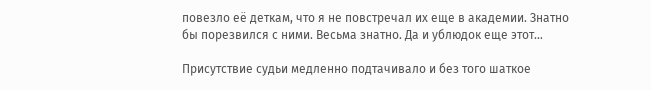повезло её деткам, что я не повстречал их еще в академии. Знатно бы порезвился с ними. Весьма знатно. Да и ублюдок еще этот…

Присутствие судьи медленно подтачивало и без того шаткое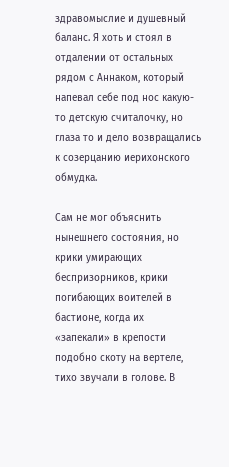здравомыслие и душевный баланс. Я хоть и стоял в отдалении от остальных рядом с Аннаком, который напевал себе под нос какую-то детскую считалочку, но глаза то и дело возвращались к созерцанию иерихонского обмудка.

Сам не мог объяснить нынешнего состояния, но крики умирающих беспризорников, крики погибающих воителей в бастионе, когда их «запекали» в крепости подобно скоту на вертеле, тихо звучали в голове. В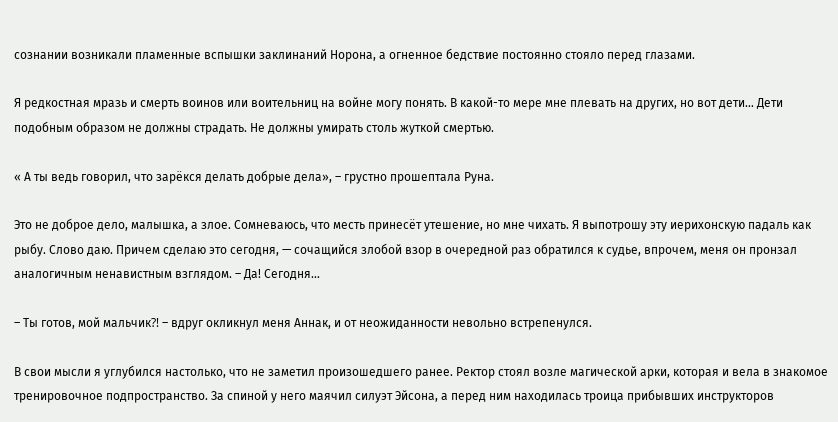сознании возникали пламенные вспышки заклинаний Норона, а огненное бедствие постоянно стояло перед глазами.

Я редкостная мразь и смерть воинов или воительниц на войне могу понять. В какой-то мере мне плевать на других, но вот дети… Дети подобным образом не должны страдать. Не должны умирать столь жуткой смертью.

« А ты ведь говорил, что зарёкся делать добрые дела», – грустно прошептала Руна.

Это не доброе дело, малышка, а злое. Сомневаюсь, что месть принесёт утешение, но мне чихать. Я выпотрошу эту иерихонскую падаль как рыбу. Слово даю. Причем сделаю это сегодня, — сочащийся злобой взор в очередной раз обратился к судье, впрочем, меня он пронзал аналогичным ненавистным взглядом. – Да! Сегодня…

– Ты готов, мой мальчик⁈ – вдруг окликнул меня Аннак, и от неожиданности невольно встрепенулся.

В свои мысли я углубился настолько, что не заметил произошедшего ранее. Ректор стоял возле магической арки, которая и вела в знакомое тренировочное подпространство. За спиной у него маячил силуэт Эйсона, а перед ним находилась троица прибывших инструкторов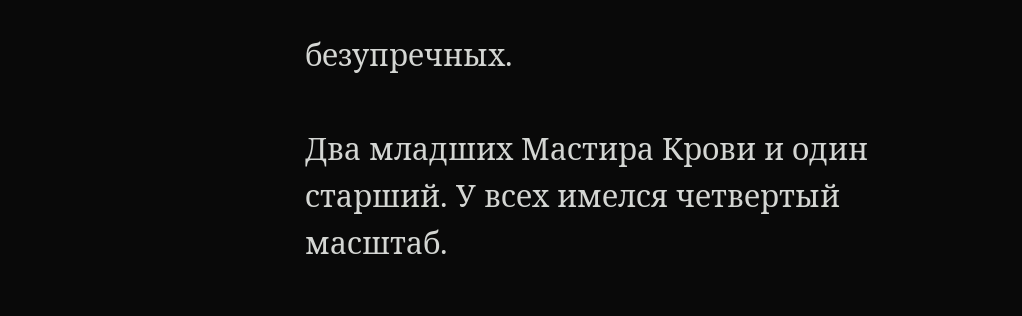безупречных.

Два младших Мастира Крови и один старший. У всех имелся четвертый масштаб.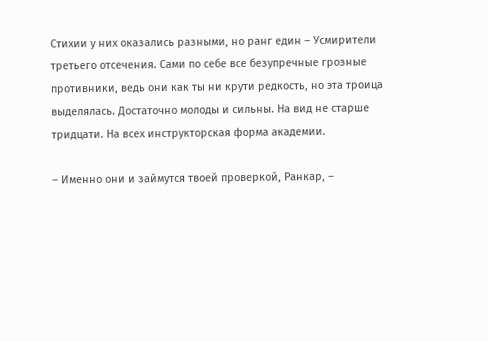Стихии у них оказались разными, но ранг един – Усмирители третьего отсечения. Сами по себе все безупречные грозные противники, ведь они как ты ни крути редкость, но эта троица выделялась. Достаточно молоды и сильны. На вид не старше тридцати. На всех инструкторская форма академии.

– Именно они и займутся твоей проверкой, Ранкар, –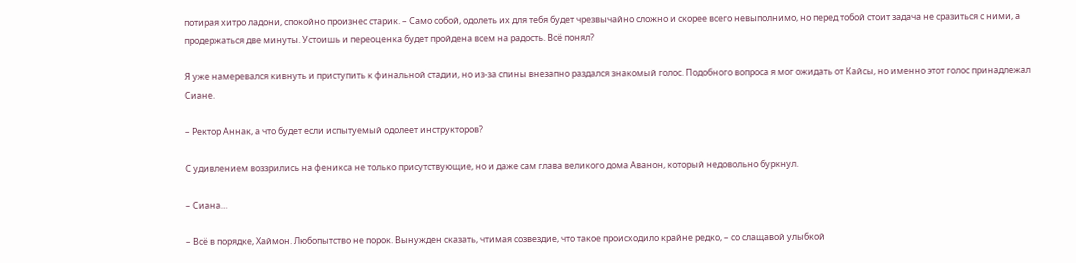потирая хитро ладони, спокойно произнес старик. – Само собой, одолеть их для тебя будет чрезвычайно сложно и скорее всего невыполнимо, но перед тобой стоит задача не сразиться с ними, а продержаться две минуты. Устоишь и переоценка будет пройдена всем на радость. Всё понял?

Я уже намеревался кивнуть и приступить к финальной стадии, но из-за спины внезапно раздался знакомый голос. Подобного вопроса я мог ожидать от Кайсы, но именно этот голос принадлежал Сиане.

– Ректор Аннак, а что будет если испытуемый одолеет инструкторов?

С удивлением воззрились на феникса не только присутствующие, но и даже сам глава великого дома Аванон, который недовольно буркнул.

– Сиана…

– Всё в порядке, Хаймон. Любопытство не порок. Вынужден сказать, чтимая созвездие, что такое происходило крайне редко, – со слащавой улыбкой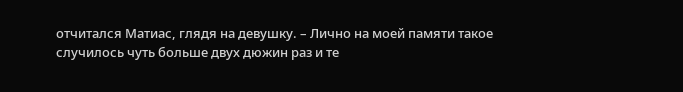отчитался Матиас, глядя на девушку. – Лично на моей памяти такое случилось чуть больше двух дюжин раз и те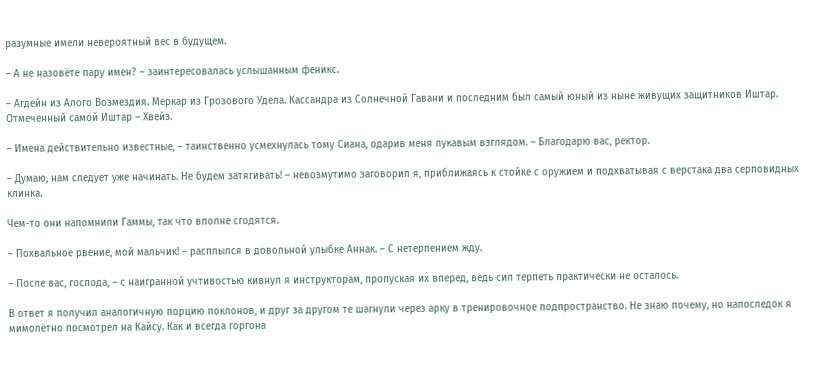разумные имели невероятный вес в будущем.

– А не назовёте пару имен? – заинтересовалась услышанным феникс.

– Агдейн из Алого Возмездия. Меркар из Грозового Удела. Кассандра из Солнечной Гавани и последним был самый юный из ныне живущих защитников Иштар. Отмеченный самой Иштар – Хвейз.

– Имена действительно известные, – таинственно усмехнулась тому Сиана, одарив меня лукавым взглядом. – Благодарю вас, ректор.

– Думаю, нам следует уже начинать. Не будем затягивать! – невозмутимо заговорил я, приближаясь к стойке с оружием и подхватывая с верстака два серповидных клинка.

Чем-то они напомнили Гаммы, так что вполне сгодятся.

– Похвальное рвение, мой мальчик! – расплылся в довольной улыбке Аннак. – С нетерпением жду.

– После вас, господа, – с наигранной учтивостью кивнул я инструкторам, пропуская их вперед, ведь сил терпеть практически не осталось.

В ответ я получил аналогичную порцию поклонов, и друг за другом те шагнули через арку в тренировочное подпространство. Не знаю почему, но напоследок я мимолётно посмотрел на Кайсу. Как и всегда горгона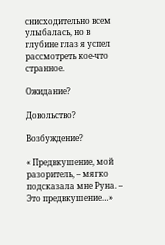снисходительно всем улыбалась, но в глубине глаз я успел рассмотреть кое-что странное.

Ожидание?

Довольство?

Возбуждение?

« Предвкушение, мой разоритель, – мягко подсказала мне Руна. – Это предвкушение…»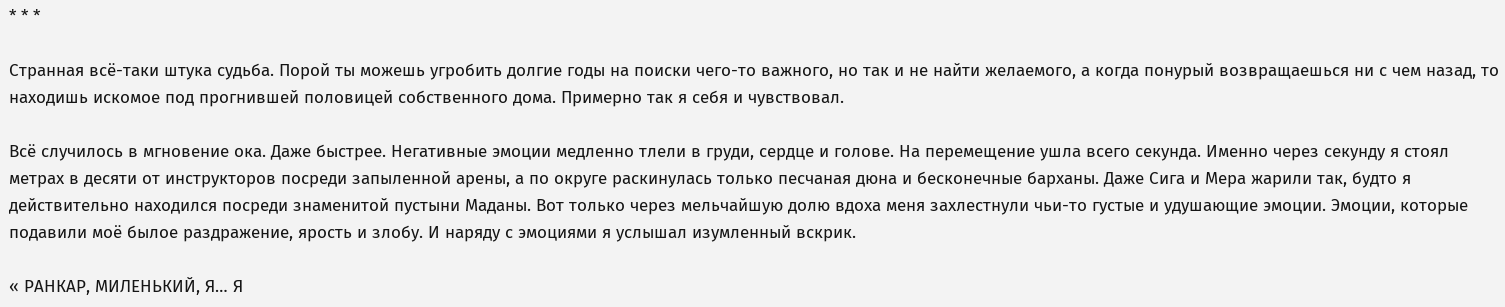* * *

Странная всё-таки штука судьба. Порой ты можешь угробить долгие годы на поиски чего-то важного, но так и не найти желаемого, а когда понурый возвращаешься ни с чем назад, то находишь искомое под прогнившей половицей собственного дома. Примерно так я себя и чувствовал.

Всё случилось в мгновение ока. Даже быстрее. Негативные эмоции медленно тлели в груди, сердце и голове. На перемещение ушла всего секунда. Именно через секунду я стоял метрах в десяти от инструкторов посреди запыленной арены, а по округе раскинулась только песчаная дюна и бесконечные барханы. Даже Сига и Мера жарили так, будто я действительно находился посреди знаменитой пустыни Маданы. Вот только через мельчайшую долю вдоха меня захлестнули чьи-то густые и удушающие эмоции. Эмоции, которые подавили моё былое раздражение, ярость и злобу. И наряду с эмоциями я услышал изумленный вскрик.

« РАНКАР, МИЛЕНЬКИЙ, Я… Я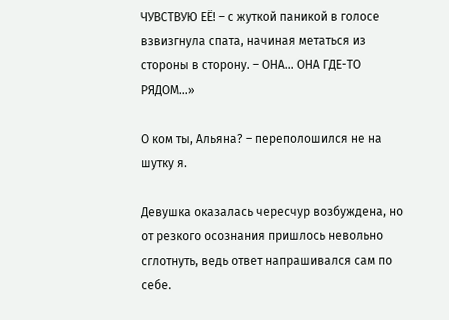ЧУВСТВУЮ ЕЁ! – с жуткой паникой в голосе взвизгнула спата, начиная метаться из стороны в сторону. – ОНА… ОНА ГДЕ-ТО РЯДОМ…»

О ком ты, Альяна? – переполошился не на шутку я.

Девушка оказалась чересчур возбуждена, но от резкого осознания пришлось невольно сглотнуть, ведь ответ напрашивался сам по себе.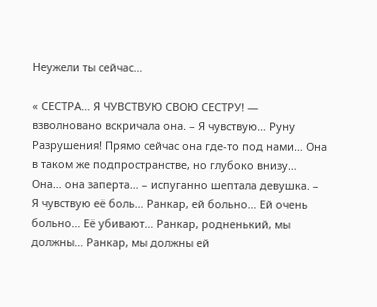Неужели ты сейчас…

« СЕСТРА… Я ЧУВСТВУЮ СВОЮ СЕСТРУ! — взволновано вскричала она. – Я чувствую… Руну Разрушения! Прямо сейчас она где-то под нами… Она в таком же подпространстве, но глубоко внизу… Она… она заперта… – испуганно шептала девушка. – Я чувствую её боль… Ранкар, ей больно… Ей очень больно… Её убивают… Ранкар, родненький, мы должны… Ранкар, мы должны ей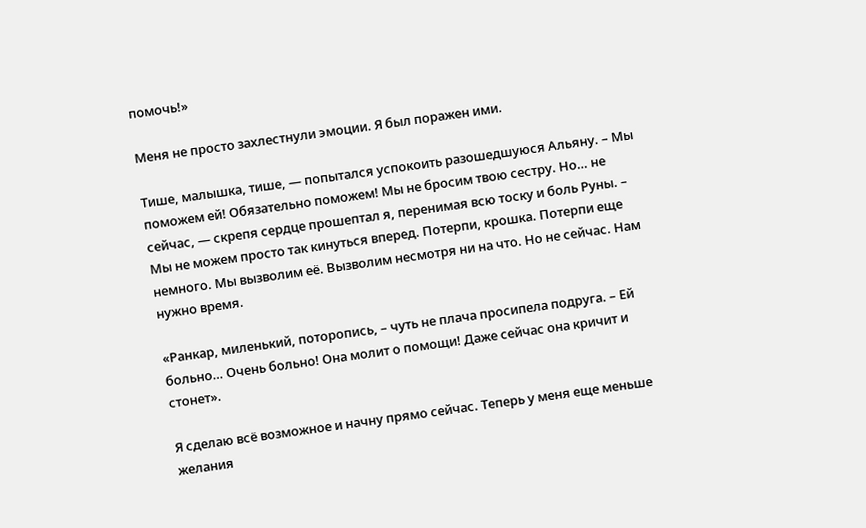помочь!»

Меня не просто захлестнули эмоции. Я был поражен ими.

Тише, малышка, тише, — попытался успокоить разошедшуюся Альяну. – Мы поможем ей! Обязательно поможем! Мы не бросим твою сестру. Но… не сейчас, — скрепя сердце прошептал я, перенимая всю тоску и боль Руны. – Мы не можем просто так кинуться вперед. Потерпи, крошка. Потерпи еще немного. Мы вызволим её. Вызволим несмотря ни на что. Но не сейчас. Нам нужно время.

«Ранкар, миленький, поторопись, – чуть не плача просипела подруга. – Ей больно… Очень больно! Она молит о помощи! Даже сейчас она кричит и стонет».

Я сделаю всё возможное и начну прямо сейчас. Теперь у меня еще меньше желания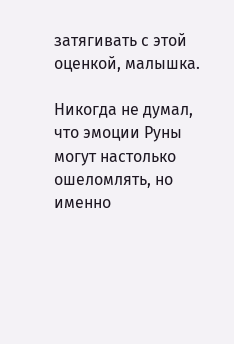затягивать с этой оценкой, малышка.

Никогда не думал, что эмоции Руны могут настолько ошеломлять, но именно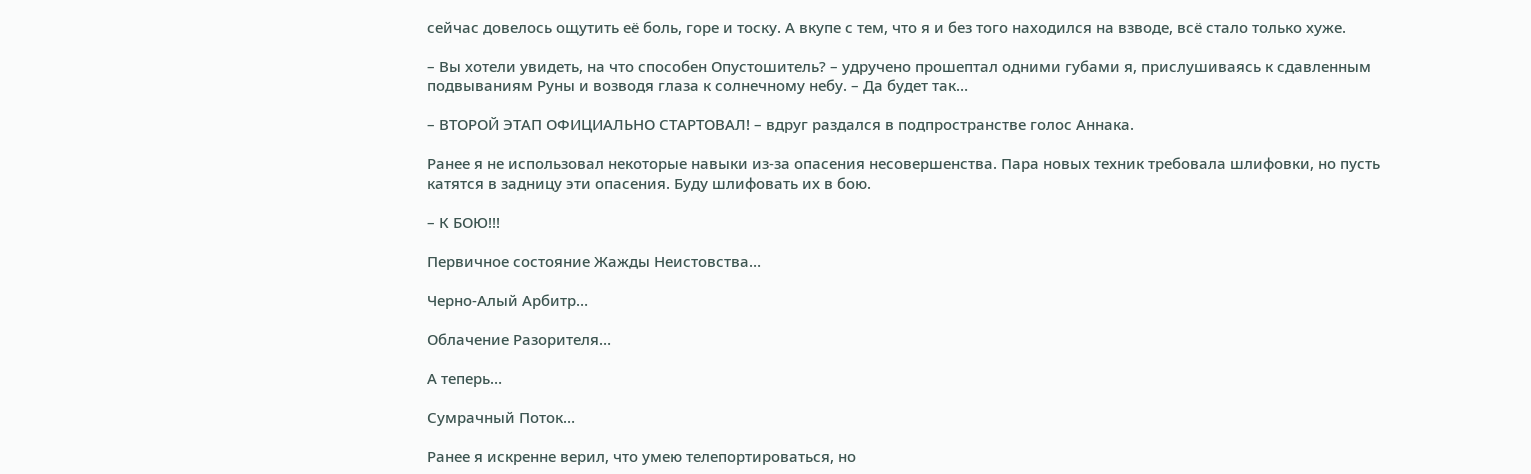сейчас довелось ощутить её боль, горе и тоску. А вкупе с тем, что я и без того находился на взводе, всё стало только хуже.

– Вы хотели увидеть, на что способен Опустошитель? – удручено прошептал одними губами я, прислушиваясь к сдавленным подвываниям Руны и возводя глаза к солнечному небу. – Да будет так…

– ВТОРОЙ ЭТАП ОФИЦИАЛЬНО СТАРТОВАЛ! – вдруг раздался в подпространстве голос Аннака.

Ранее я не использовал некоторые навыки из-за опасения несовершенства. Пара новых техник требовала шлифовки, но пусть катятся в задницу эти опасения. Буду шлифовать их в бою.

– К БОЮ!!!

Первичное состояние Жажды Неистовства…

Черно-Алый Арбитр…

Облачение Разорителя…

А теперь…

Сумрачный Поток…

Ранее я искренне верил, что умею телепортироваться, но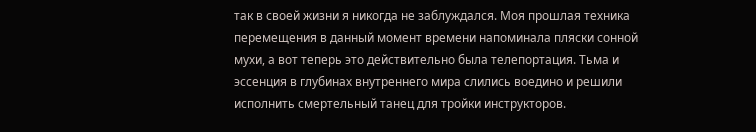так в своей жизни я никогда не заблуждался. Моя прошлая техника перемещения в данный момент времени напоминала пляски сонной мухи, а вот теперь это действительно была телепортация. Тьма и эссенция в глубинах внутреннего мира слились воедино и решили исполнить смертельный танец для тройки инструкторов.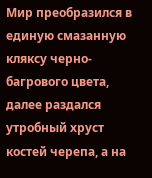Мир преобразился в единую смазанную кляксу черно-багрового цвета, далее раздался утробный хруст костей черепа, а на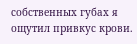собственных губах я ощутил привкус крови.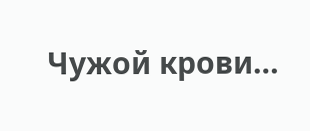Чужой крови…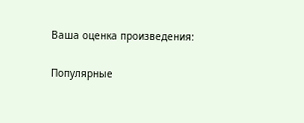Ваша оценка произведения:

Популярные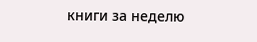книги за неделю